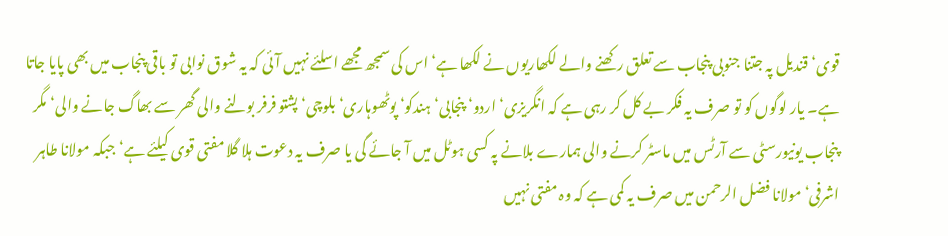قوی‘ قندیل پہ جتنا جنوبی پنجاب سے تعلق رکھنے والے لکھاریوں نے لکھا ہے‘ اس کی سمجھ مجھے اسلئے نہیں آئی کہ یہ شوق نوابی تو باقی پنجاب میں بھی پایا جاتا ہے۔ یار لوگوں کو تو صرف یہ فکر بے کل کر رہی ہے کہ انگریزی‘ اردو‘ پنجابی‘ ہندکو‘ پوٹھوہاری‘ بلوچی‘ پشتو فرفر بولنے والی گھر سے بھاگ جانے والی‘ مگر پنجاب یونیورسٹی سے آرٹس میں ماسٹر کرنے والی ہمارے بلانے پہ کسی ہوٹل میں آ جائے گی یا صرف یہ دعوت ہلا گلا مفتی قوی کیلئے ہے‘ جبکہ مولانا طاہر اشرفی‘ مولانا فضل الرحمن میں صرف یہ کمی ہے کہ وہ مفتی نہیں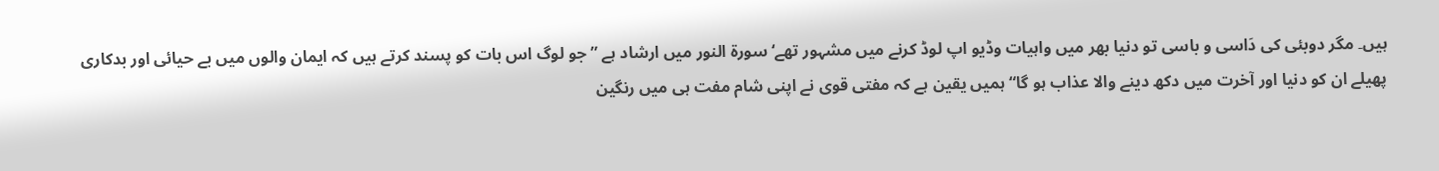ہیں۔ مگر دوبئی کی دَاسی و باسی تو دنیا بھر میں واہیات وڈیو اپ لوڈ کرنے میں مشہور تھے‘ سورة النور میں ارشاد ہے ”جو لوگ اس بات کو پسند کرتے ہیں کہ ایمان والوں میں بے حیائی اور بدکاری پھیلے ان کو دنیا اور آخرت میں دکھ دینے والا عذاب ہو گا“ ہمیں یقین ہے کہ مفتی قوی نے اپنی شام مفت ہی میں رنگین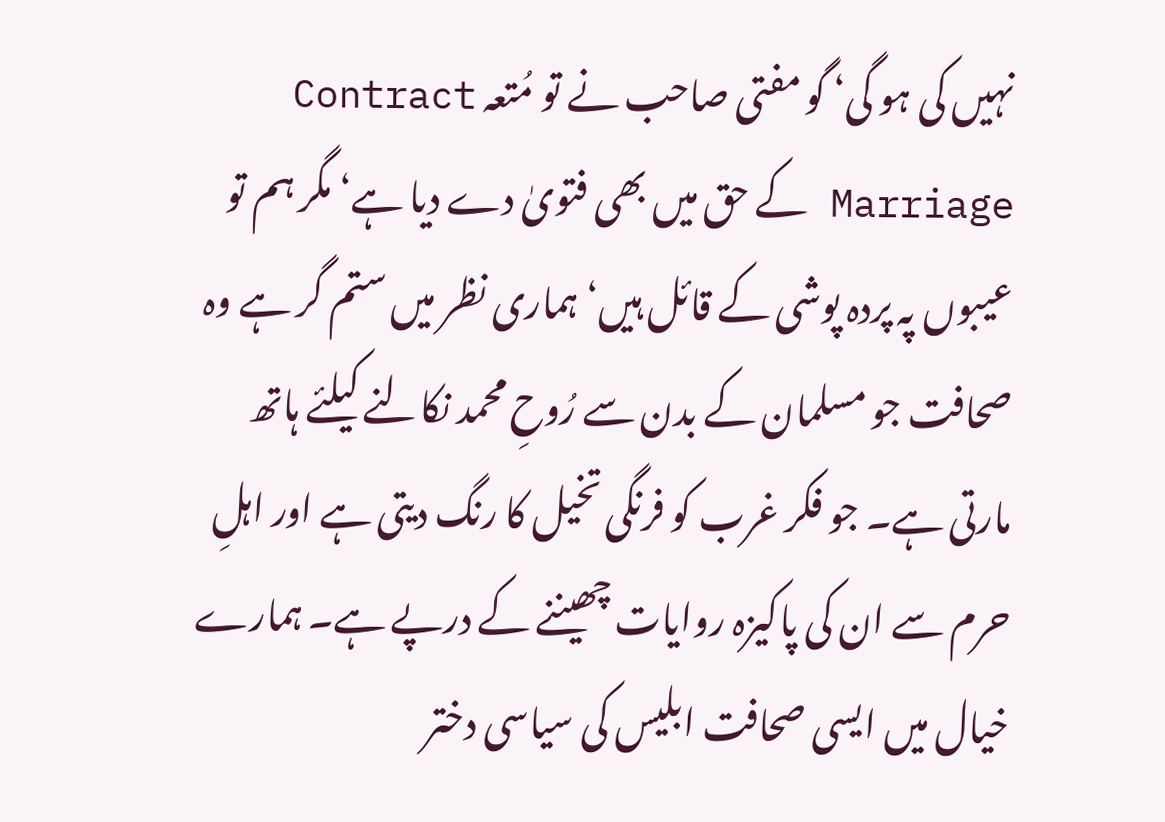نہیں کی ہو گی‘ گو مفتی صاحب نے تو مُتعہ Contract Marriage کے حق میں بھی فتویٰ دے دیا ہے‘ مگر ہم تو عیبوں پہ پردہ پوشی کے قائل ہیں‘ ہماری نظر میں ستم گر ہے وہ صحافت جو مسلمان کے بدن سے رُوحِ محمد نکالنے کیلئے ہاتھ مارتی ہے۔ جو فکر غرب کو فرنگی تخیل کا رنگ دیتی ہے اور اہلِ حرم سے ان کی پاکیزہ روایات چھیننے کے درپے ہے۔ ہمارے خیال میں ایسی صحافت ابلیس کی سیاسی دختر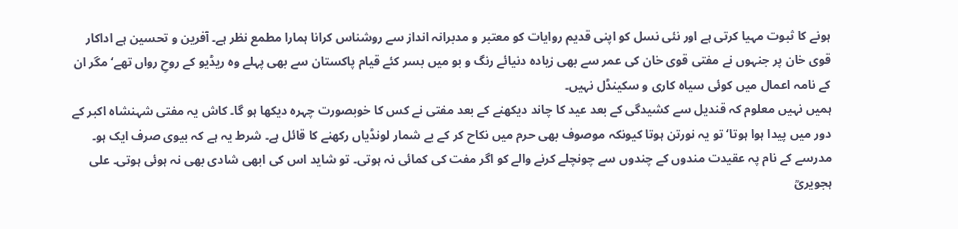ہونے کا ثبوت مہیا کرتی ہے اور نئی نسل کو اپنی قدیم روایات کو معتبر و مدبرانہ انداز سے روشناس کرانا ہمارا مطمع نظر ہے۔ آفرین و تحسین ہے اداکار قوی خان پر جنہوں نے مفتی قوی خان کی عمر سے بھی زیادہ دنیائے رنگ و بو میں بسر کئے قیام پاکستان سے بھی پہلے وہ ریڈیو کے روحِ رواں تھے‘ مگر ان کے نامہ اعمال میں کوئی سیاہ کاری و سکینڈل نہیں۔
ہمیں نہیں معلوم کہ قندیل سے کشیدگی کے بعد عید کا چاند دیکھنے کے بعد مفتی نے کس کا خوبصورت چہرہ دیکھا ہو گا۔ کاش یہ مفتی شہنشاہ اکبر کے دور میں پیدا ہوا ہوتا‘ تو یہ نورتن ہوتا کیونکہ موصوف بھی حرم میں نکاح کر کے بے شمار لونڈیاں رکھنے کا قائل ہے۔ شرط یہ ہے کہ بیوی صرف ایک ہو۔ مدرسے کے نام پہ عقیدت مندوں کے چندوں سے چونچلے کرنے والے کو اگر مفت کی کمائی نہ ہوتی۔ تو شاید اس کی ابھی شادی بھی نہ ہوئی ہوتی۔ علی ہجویریؒ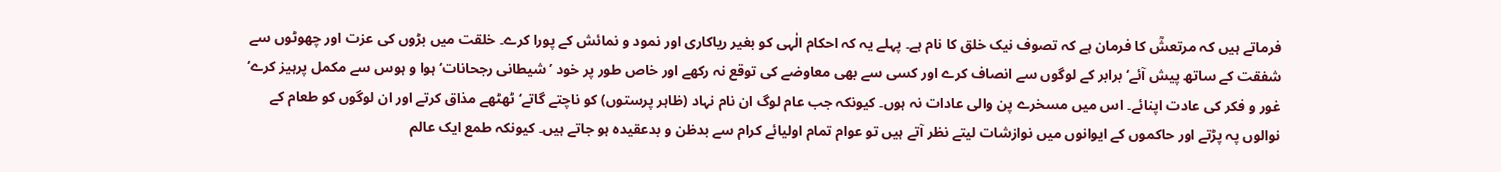فرماتے ہیں کہ مرتعشؒ کا فرمان ہے کہ تصوف نیک خلق کا نام ہے۔ پہلے یہ کہ احکام الٰہی کو بغیر ریاکاری اور نمود و نمائش کے پورا کرے۔ خلقت میں بڑوں کی عزت اور چھوٹوں سے شفقت کے ساتھ پیش آئے‘ برابر کے لوگوں سے انصاف کرے اور کسی سے بھی معاوضے کی توقع نہ رکھے اور خاص طور پر خود ’شیطانی رجحانات‘ ہوا و ہوس سے مکمل پرہیز کرے‘ غور و فکر کی عادت اپنائے۔ اس میں مسخرے پن والی عادات نہ ہوں۔ کیونکہ جب عام لوگ ان نام نہاد (ظاہر پرستوں) کو ناچتے گاتے‘ ٹھٹھے مذاق کرتے اور ان لوگوں کو طعام کے نوالوں پہ پڑتے اور حاکموں کے ایوانوں میں نوازشات لیتے نظر آتے ہیں تو عوام تمام اولیائے کرام سے بدظن و بدعقیدہ ہو جاتے ہیں۔ کیونکہ طمع ایک عالم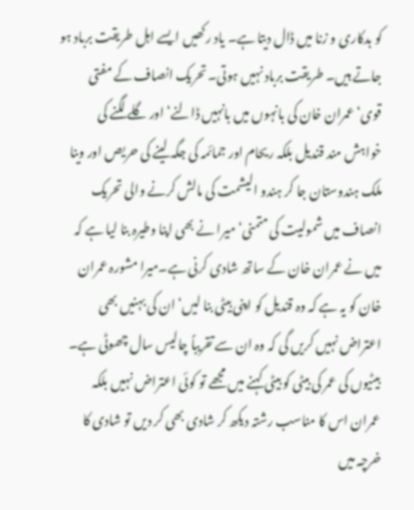کو بدکاری و زنا میں ڈال دیتا ہے۔ یاد رکھیں ایسے اہل طریقت برباد ہو جاتے ہیں۔ طریقت برباد نہیں ہوتی۔تحریک انصاف کے مفتی قوی‘ عمران خان کی بانہوں میں بانہیں ڈالنے‘ اور گلے لگنے کی خواہش مند قندیل بلکہ ریحام اور جمائمہ کی جگہ لینے کی حریص اور وینا ملک ہندوستان جا کر ہندو الیشمت کی مالش کرنے والی تحریک انصاف میں شمولیت کی متمنی‘ میرا نے بھی اپنا وطیرہ بنا لیا ہے کہ میں نے عمران خان کے ساتھ شادی کرنی ہے۔میرا مشورہ عمران خان کو یہ ہے کہ وہ قندیل کو اپنی بیٹی بنا لیں‘ ان کی بہنیں بھی اعتراض نہیں کریں گی کہ وہ ان سے تقریباً چالیس سال چھوٹی ہے۔ بیٹیوں کی عمر کی بیٹی کو بیٹی کہنے میں مجھے تو کوئی اعتراض نہیں بلکہ عمران اس کا مناسب رشتہ دیکھ کر شادی بھی کر دیں تو شادی کا خرچہ میں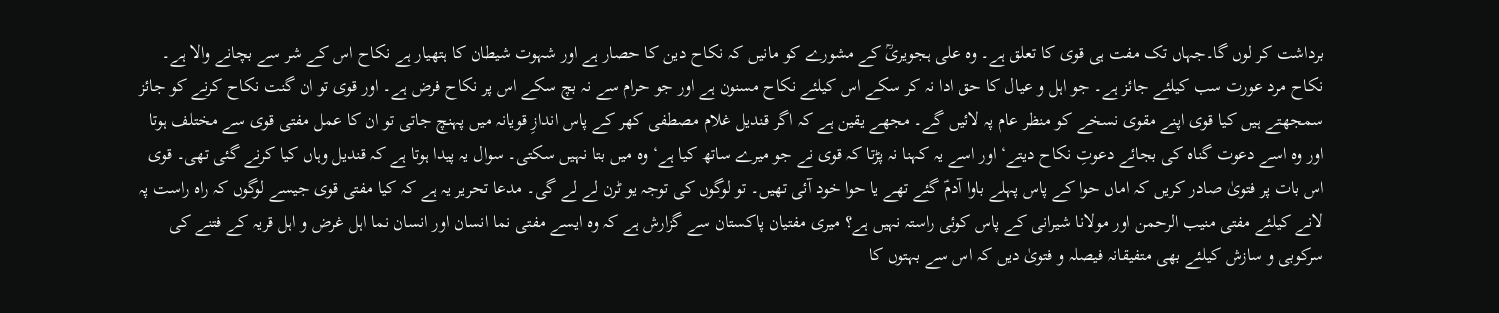برداشت کر لوں گا۔جہاں تک مفت ہی قوی کا تعلق ہے۔ وہ علی ہجویریؒ کے مشورے کو مانیں کہ نکاح دین کا حصار ہے اور شہوت شیطان کا ہتھیار ہے نکاح اس کے شر سے بچانے والا ہے۔ نکاح مرد عورت سب کیلئے جائز ہے۔ جو اہل و عیال کا حق ادا نہ کر سکے اس کیلئے نکاح مسنون ہے اور جو حرام سے نہ بچ سکے اس پر نکاح فرض ہے۔ اور قوی تو ان گنت نکاح کرنے کو جائز سمجھتے ہیں کیا قوی اپنے مقوی نسخے کو منظر عام پہ لائیں گے۔ مجھے یقین ہے کہ اگر قندیل غلام مصطفی کھر کے پاس اندازِ قویانہ میں پہنچ جاتی تو ان کا عمل مفتی قوی سے مختلف ہوتا اور وہ اسے دعوت گناہ کی بجائے دعوتِ نکاح دیتے‘ اور اسے یہ کہنا نہ پڑتا کہ قوی نے جو میرے ساتھ کیا ہے‘ وہ میں بتا نہیں سکتی۔ سوال یہ پیدا ہوتا ہے کہ قندیل وہاں کیا کرنے گئی تھی۔ قوی اس بات پر فتویٰ صادر کریں کہ اماں حوا کے پاس پہلے باوا آدمؑ گئے تھے یا حوا خود آئی تھیں۔ تو لوگوں کی توجہ یو ٹرن لے لے گی۔ مدعا تحریر یہ ہے کہ کیا مفتی قوی جیسے لوگوں کہ راہ راست پہ لانے کیلئے مفتی منیب الرحمن اور مولانا شیرانی کے پاس کوئی راستہ نہیں ہے؟ میری مفتیان پاکستان سے گزارش ہے کہ وہ ایسے مفتی نما انسان اور انسان نما اہل غرض و اہل قریہ کے فتنے کی سرکوبی و سازش کیلئے بھی متفیقانہ فیصلہ و فتویٰ دیں کہ اس سے بہتوں کا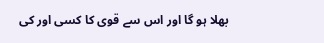بھلا ہو گا اور اس سے قوی کا کسی اور کی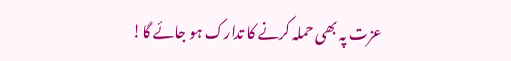عزت پہ بھی حملہ کرنے کا تدارک ہو جائے گا!